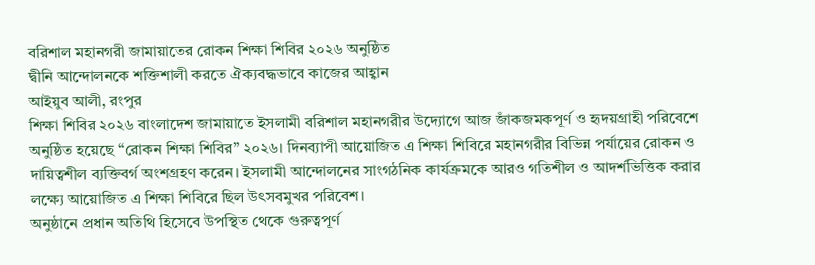বরিশাল মহানগরী জামায়াতের রোকন শিক্ষা শিবির ২০২৬ অনুষ্ঠিত
দ্বীনি আন্দোলনকে শক্তিশালী করতে ঐক্যবদ্ধভাবে কাজের আহ্বান
আইয়ুব আলী, রংপুর
শিক্ষা শিবির ২০২৬ বাংলাদেশ জামায়াতে ইসলামী বরিশাল মহানগরীর উদ্যোগে আজ জাঁকজমকপূর্ণ ও হৃদয়গ্রাহী পরিবেশে অনুষ্ঠিত হয়েছে “রোকন শিক্ষা শিবির” ২০২৬। দিনব্যাপী আয়োজিত এ শিক্ষা শিবিরে মহানগরীর বিভিন্ন পর্যায়ের রোকন ও দায়িত্বশীল ব্যক্তিবর্গ অংশগ্রহণ করেন। ইসলামী আন্দোলনের সাংগঠনিক কার্যক্রমকে আরও গতিশীল ও আদর্শভিত্তিক করার লক্ষ্যে আয়োজিত এ শিক্ষা শিবিরে ছিল উৎসবমুখর পরিবেশ।
অনুষ্ঠানে প্রধান অতিথি হিসেবে উপস্থিত থেকে গুরুত্বপূর্ণ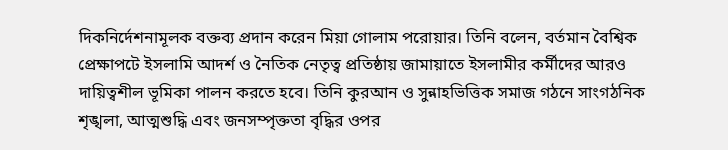দিকনির্দেশনামূলক বক্তব্য প্রদান করেন মিয়া গোলাম পরোয়ার। তিনি বলেন, বর্তমান বৈশ্বিক প্রেক্ষাপটে ইসলামি আদর্শ ও নৈতিক নেতৃত্ব প্রতিষ্ঠায় জামায়াতে ইসলামীর কর্মীদের আরও দায়িত্বশীল ভূমিকা পালন করতে হবে। তিনি কুরআন ও সুন্নাহভিত্তিক সমাজ গঠনে সাংগঠনিক শৃঙ্খলা, আত্মশুদ্ধি এবং জনসম্পৃক্ততা বৃদ্ধির ওপর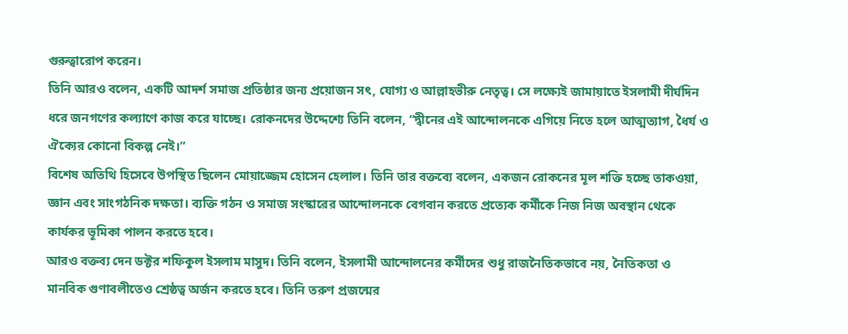গুরুত্বারোপ করেন।
তিনি আরও বলেন, একটি আদর্শ সমাজ প্রতিষ্ঠার জন্য প্রয়োজন সৎ, যোগ্য ও আল্লাহভীরু নেতৃত্ব। সে লক্ষ্যেই জামায়াতে ইসলামী দীর্ঘদিন ধরে জনগণের কল্যাণে কাজ করে যাচ্ছে। রোকনদের উদ্দেশ্যে তিনি বলেন, “দ্বীনের এই আন্দোলনকে এগিয়ে নিতে হলে আত্মত্যাগ, ধৈর্য ও ঐক্যের কোনো বিকল্প নেই।”
বিশেষ অতিথি হিসেবে উপস্থিত ছিলেন মোয়াজ্জেম হোসেন হেলাল। তিনি তার বক্তব্যে বলেন, একজন রোকনের মূল শক্তি হচ্ছে তাকওয়া, জ্ঞান এবং সাংগঠনিক দক্ষতা। ব্যক্তি গঠন ও সমাজ সংস্কারের আন্দোলনকে বেগবান করতে প্রত্যেক কর্মীকে নিজ নিজ অবস্থান থেকে কার্যকর ভূমিকা পালন করতে হবে।
আরও বক্তব্য দেন ডক্টর শফিকুল ইসলাম মাসুদ। তিনি বলেন, ইসলামী আন্দোলনের কর্মীদের শুধু রাজনৈতিকভাবে নয়, নৈতিকতা ও মানবিক গুণাবলীতেও শ্রেষ্ঠত্ব অর্জন করতে হবে। তিনি তরুণ প্রজন্মের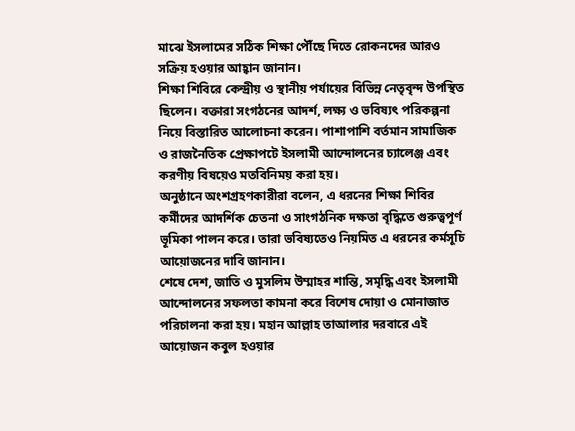মাঝে ইসলামের সঠিক শিক্ষা পৌঁছে দিতে রোকনদের আরও সক্রিয় হওয়ার আহ্বান জানান।
শিক্ষা শিবিরে কেন্দ্রীয় ও স্থানীয় পর্যায়ের বিভিন্ন নেতৃবৃন্দ উপস্থিত ছিলেন। বক্তারা সংগঠনের আদর্শ, লক্ষ্য ও ভবিষ্যৎ পরিকল্পনা নিয়ে বিস্তারিত আলোচনা করেন। পাশাপাশি বর্তমান সামাজিক ও রাজনৈতিক প্রেক্ষাপটে ইসলামী আন্দোলনের চ্যালেঞ্জ এবং করণীয় বিষয়েও মতবিনিময় করা হয়।
অনুষ্ঠানে অংশগ্রহণকারীরা বলেন, এ ধরনের শিক্ষা শিবির কর্মীদের আদর্শিক চেতনা ও সাংগঠনিক দক্ষতা বৃদ্ধিতে গুরুত্বপূর্ণ ভূমিকা পালন করে। তারা ভবিষ্যতেও নিয়মিত এ ধরনের কর্মসূচি আয়োজনের দাবি জানান।
শেষে দেশ, জাতি ও মুসলিম উম্মাহর শান্তি, সমৃদ্ধি এবং ইসলামী আন্দোলনের সফলতা কামনা করে বিশেষ দোয়া ও মোনাজাত পরিচালনা করা হয়। মহান আল্লাহ তাআলার দরবারে এই আয়োজন কবুল হওয়ার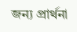জন্য প্রার্থনা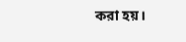করা হয়।